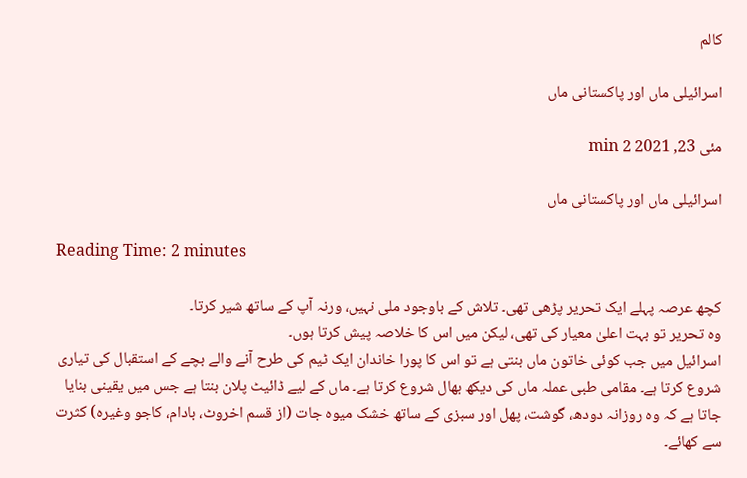کالم

اسرائیلی ماں اور پاکستانی ماں

مئی 23, 2021 2 min

اسرائیلی ماں اور پاکستانی ماں

Reading Time: 2 minutes

کچھ عرصہ پہلے ایک تحریر پڑھی تھی۔ تلاش کے باوجود ملی نہیں، ورنہ آپ کے ساتھ شیر کرتا۔
وہ تحریر تو بہت اعلیٰ معیار کی تھی، لیکن میں اس کا خلاصہ پیش کرتا ہوں۔
اسرائیل میں جب کوئی خاتون ماں بنتی ہے تو اس کا پورا خاندان ایک ٹیم کی طرح آنے والے بچے کے استقبال کی تیاری شروع کرتا ہے۔ مقامی طبی عملہ ماں کی دیکھ بھال شروع کرتا ہے۔ ماں کے لیے ڈائیٹ پلان بنتا ہے جس میں یقینی بنایا جاتا ہے کہ وہ روزانہ دودھ، گوشت، پھل اور سبزی کے ساتھ خشک میوہ جات (از قسم اخروٹ، بادام، کاجو وغیرہ) کثرت سے کھائے۔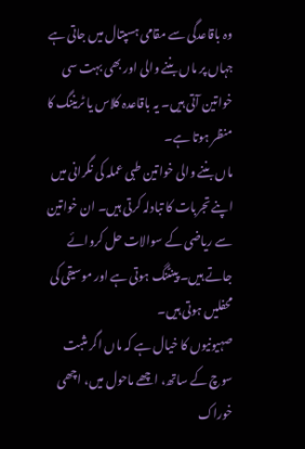وہ باقاعدگی سے مقامی ہسپتال میں جاتی ہے جہاں پر ماں بننے والی اور بھی بہت سی خواتین آتی ہیں۔ یہ باقاعدہ کلاس یا ٹریننگ کا منظر ہوتا ہے۔
ماں بننے والی خواتین طبی عملہ کی نگرانی میں اپنے تجربات کا تبادلہ کرتی ہیں۔ ان خواتین سے ریاضی کے سوالات حل کروائے جاتے ہیں۔ پینٹنگ ہوتی ہے اور موسیقی کی محفلیں ہوتی ہیں۔
صہیونیوں کا خیال ہے کہ ماں اگر مثبت سوچ کے ساتھ، اچھے ماحول میں، اچھی خوراک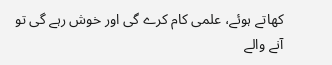کھاتے ہوئے، علمی کام کرے گی اور خوش رہے گی تو آنے والے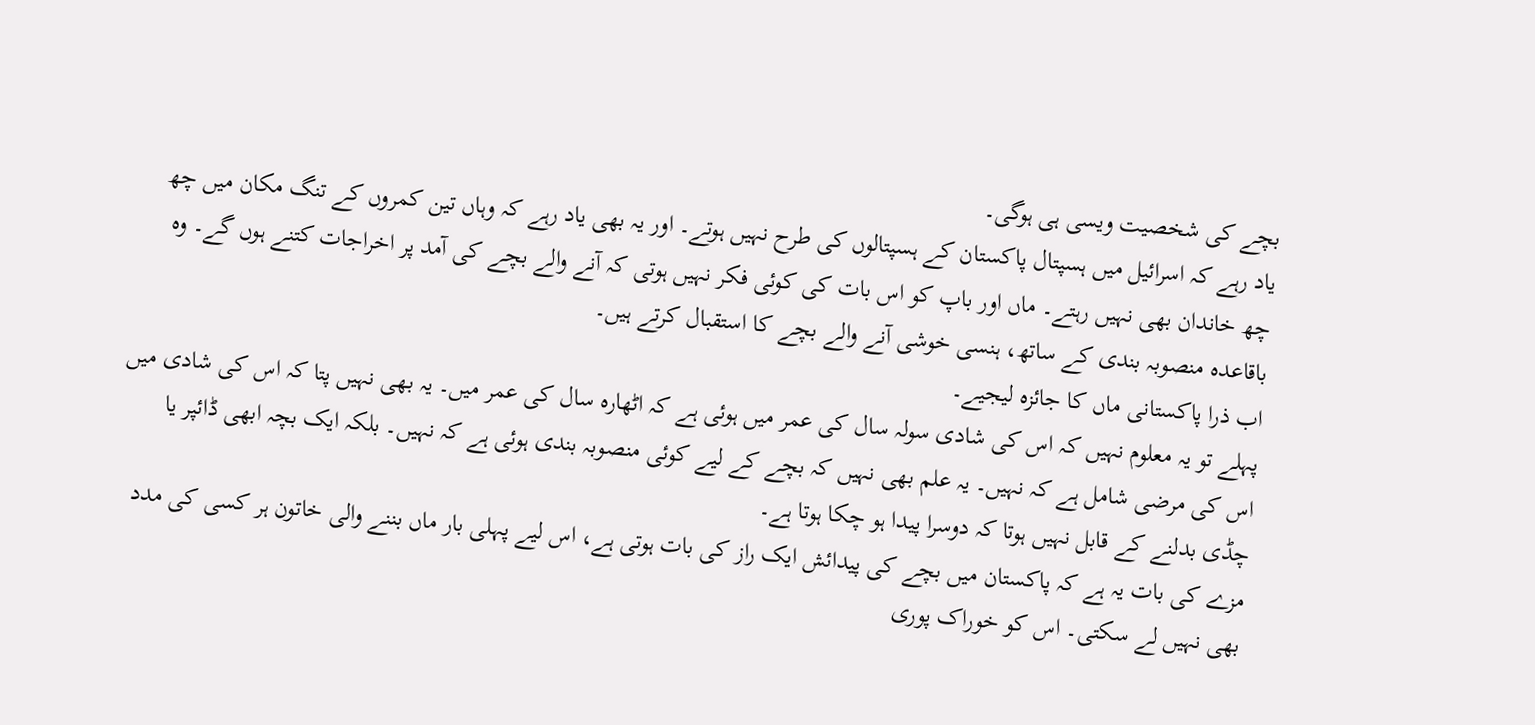بچے کی شخصیت ویسی ہی ہوگی۔
یاد رہے کہ اسرائیل میں ہسپتال پاکستان کے ہسپتالوں کی طرح نہیں ہوتے۔ اور یہ بھی یاد رہے کہ وہاں تین کمروں کے تنگ مکان میں چھ چھ خاندان بھی نہیں رہتے۔ ماں اور باپ کو اس بات کی کوئی فکر نہیں ہوتی کہ آنے والے بچے کی آمد پر اخراجات کتنے ہوں گے۔ وہ باقاعدہ منصوبہ بندی کے ساتھ، ہنسی خوشی آنے والے بچے کا استقبال کرتے ہیں۔
اب ذرا پاکستانی ماں کا جائزہ لیجیے۔
پہلے تو یہ معلوم نہیں کہ اس کی شادی سولہ سال کی عمر میں ہوئی ہے کہ اٹھارہ سال کی عمر میں۔ یہ بھی نہیں پتا کہ اس کی شادی میں اس کی مرضی شامل ہے کہ نہیں۔ یہ علم بھی نہیں کہ بچے کے لیے کوئی منصوبہ بندی ہوئی ہے کہ نہیں۔ بلکہ ایک بچہ ابھی ڈائپر یا چڈی بدلنے کے قابل نہیں ہوتا کہ دوسرا پیدا ہو چکا ہوتا ہے۔
مزے کی بات یہ ہے کہ پاکستان میں بچے کی پیدائش ایک راز کی بات ہوتی ہے، اس لیے پہلی بار ماں بننے والی خاتون ہر کسی کی مدد بھی نہیں لے سکتی۔ اس کو خوراک پوری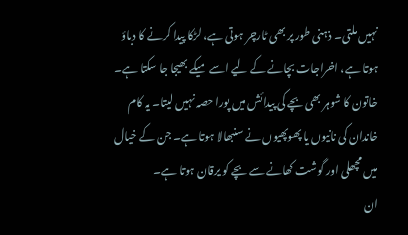نہیں ملتی۔ ذہنی طور پر بھی ٹارچر ہوتی ہے، لڑکا پیدا کرنے کا دباؤ ہوتا ہے، اخراجات بچانے کے لیے اسے میکے بھیجا جا سکتا ہے۔
خاتون کا شوہر بھی بچے کی پیدائش میں پورا حصہ نہیں لیتا۔ یہ کام خاندان کی نانیوں یا پھوپھیوں نے سنبھالا ہوتا ہے۔ جن کے خیال میں مچھلی اور گوشت کھانے سے بچے کو یرقان ہوتا ہے۔
ان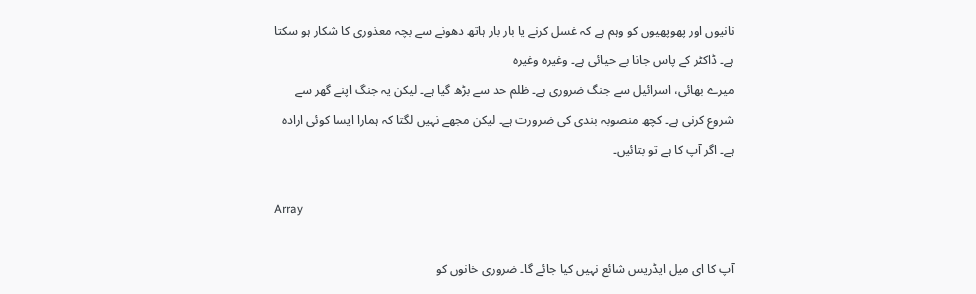نانیوں اور پھوپھیوں کو وہم ہے کہ غسل کرنے یا بار بار ہاتھ دھونے سے بچہ معذوری کا شکار ہو سکتا ہے۔ ڈاکٹر کے پاس جانا بے حیائی ہے۔ وغیرہ وغیرہ
میرے بھائی، اسرائیل سے جنگ ضروری ہے۔ ظلم حد سے بڑھ گیا ہے۔ لیکن یہ جنگ اپنے گھر سے شروع کرنی ہے۔ کچھ منصوبہ بندی کی ضرورت ہے۔ لیکن مجھے نہیں لگتا کہ ہمارا ایسا کوئی ارادہ ہے۔ اگر آپ کا ہے تو بتائیں۔

Array

آپ کا ای میل ایڈریس شائع نہیں کیا جائے گا۔ ضروری خانوں کو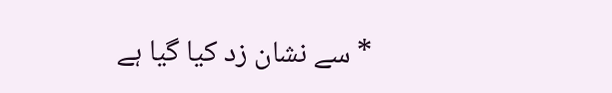* سے نشان زد کیا گیا ہے